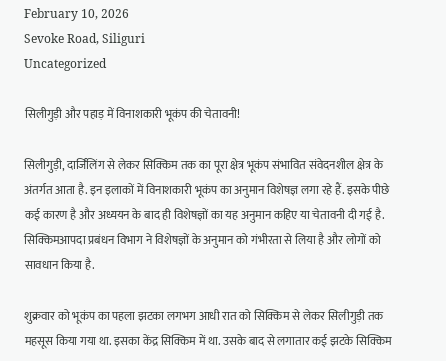February 10, 2026
Sevoke Road, Siliguri
Uncategorized

सिलीगुड़ी और पहाड़ में विनाशकारी भूकंप की चेतावनी!

सिलीगुड़ी, दार्जिलिंग से लेकर सिक्किम तक का पूरा क्षेत्र भूकंप संभावित संवेदनशील क्षेत्र के अंतर्गत आता है. इन इलाकों में विनाशकारी भूकंप का अनुमान विशेषज्ञ लगा रहे हैं. इसके पीछे कई कारण है और अध्ययन के बाद ही विशेषज्ञों का यह अनुमान कहिए या चेतावनी दी गई है. सिक्किमआपदा प्रबंधन विभाग ने विशेषज्ञों के अनुमान को गंभीरता से लिया है और लोगों को सावधान किया है.

शुक्रवार को भूकंप का पहला झटका लगभग आधी रात को सिक्किम से लेकर सिलीगुड़ी तक महसूस किया गया था. इसका केंद्र सिक्किम में था. उसके बाद से लगातार कई झटके सिक्किम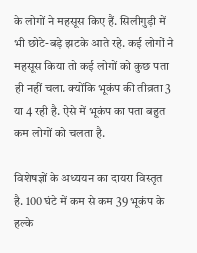के लोगों ने महसूस किए हैं. सिलीगुड़ी में भी छोटे-बड़े झटके आते रहे. कई लोगों ने महसूस किया तो कई लोगों को कुछ पता ही नहीं चला. क्योंकि भूकंप की तीव्रता 3 या 4 रही है. ऐसे में भूकंप का पता बहुत कम लोगों को चलता है.

विशेषज्ञों के अध्ययन का दायरा विस्तृत है. 100 घंटे में कम से कम 39 भूकंप के हल्के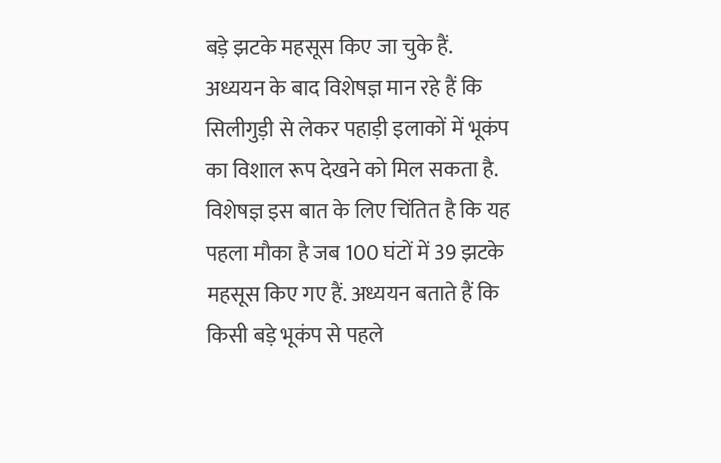बड़े झटके महसूस किए जा चुके हैं. अध्ययन के बाद विशेषज्ञ मान रहे हैं कि सिलीगुड़ी से लेकर पहाड़ी इलाकों में भूकंप का विशाल रूप देखने को मिल सकता है. विशेषज्ञ इस बात के लिए चिंतित है कि यह पहला मौका है जब 100 घंटों में 39 झटके महसूस किए गए हैं. अध्ययन बताते हैं कि किसी बड़े भूकंप से पहले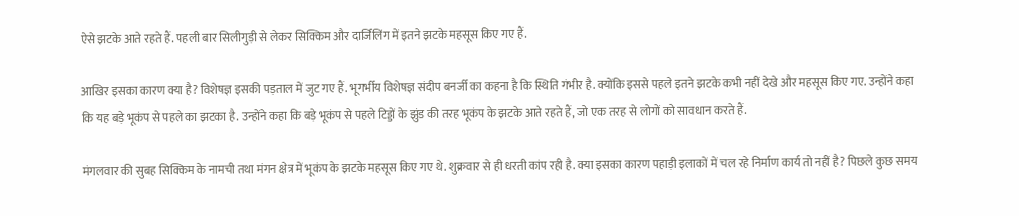ऐसे झटके आते रहते हैं. पहली बार सिलीगुड़ी से लेकर सिक्किम और दार्जिलिंग में इतने झटके महसूस किए गए हैं.

आखिर इसका कारण क्या है? विशेषज्ञ इसकी पड़ताल में जुट गए हैं. भूगर्भीय विशेषज्ञ संदीप बनर्जी का कहना है कि स्थिति गंभीर है. क्योंकि इससे पहले इतने झटके कभी नहीं देखे और महसूस किए गए. उन्होंने कहा कि यह बड़े भूकंप से पहले का झटका है. उन्होंने कहा कि बड़े भूकंप से पहले टिड्डों के झुंड की तरह भूकंप के झटके आते रहते हैं, जो एक तरह से लोगों को सावधान करते हैं.

मंगलवार की सुबह सिक्किम के नामची तथा मंगन क्षेत्र में भूकंप के झटके महसूस किए गए थे. शुक्रवार से ही धरती कांप रही है. क्या इसका कारण पहाड़ी इलाकों में चल रहे निर्माण कार्य तो नहीं है? पिछले कुछ समय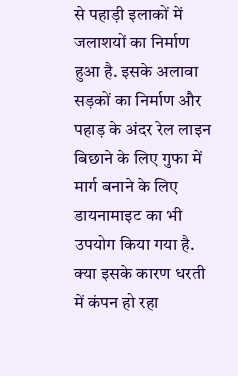से पहाड़ी इलाकों में जलाशयों का निर्माण हुआ है. इसके अलावा सड़कों का निर्माण और पहाड़ के अंदर रेल लाइन बिछाने के लिए गुफा में मार्ग बनाने के लिए डायनामाइट का भी उपयोग किया गया है. क्या इसके कारण धरती में कंपन हो रहा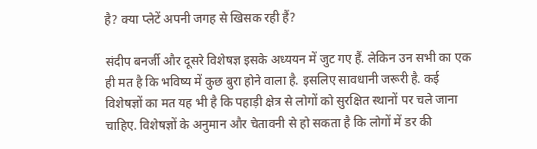है? क्या प्लेटें अपनी जगह से खिसक रही हैं?

संदीप बनर्जी और दूसरे विशेषज्ञ इसके अध्ययन में जुट गए हैं. लेकिन उन सभी का एक ही मत है कि भविष्य में कुछ बुरा होने वाला है. इसलिए सावधानी जरूरी है. कई विशेषज्ञों का मत यह भी है कि पहाड़ी क्षेत्र से लोगों को सुरक्षित स्थानों पर चले जाना चाहिए. विशेषज्ञों के अनुमान और चेतावनी से हो सकता है कि लोगों में डर की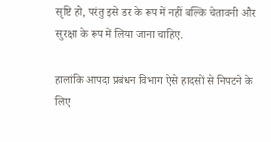सृष्टि हो, परंतु इसे डर के रूप में नहीं बल्कि चेतावनी और सुरक्षा के रूप में लिया जाना चाहिए.

हालांकि आपदा प्रबंधन विभाग ऐसे हादसों से निपटने के लिए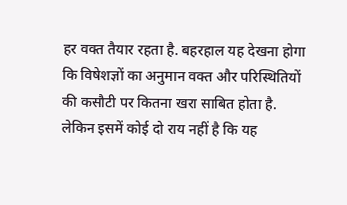हर वक्त तैयार रहता है. बहरहाल यह देखना होगा कि विषेशज्ञों का अनुमान वक्त और परिस्थितियों की कसौटी पर कितना खरा साबित होता है. लेकिन इसमें कोई दो राय नहीं है कि यह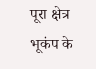पूरा क्षेत्र भूकंप के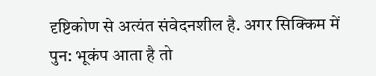दृष्टिकोण से अत्यंत संवेदनशील है. अगर सिक्किम में पुन: भूकंप आता है तो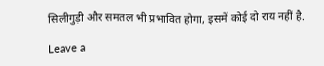सिलीगुड़ी और समतल भी प्रभावित होगा, इसमें कोई दो राय नहीं है.

Leave a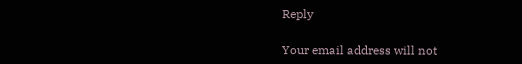Reply

Your email address will not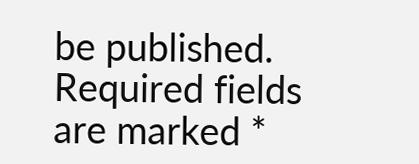be published. Required fields are marked *